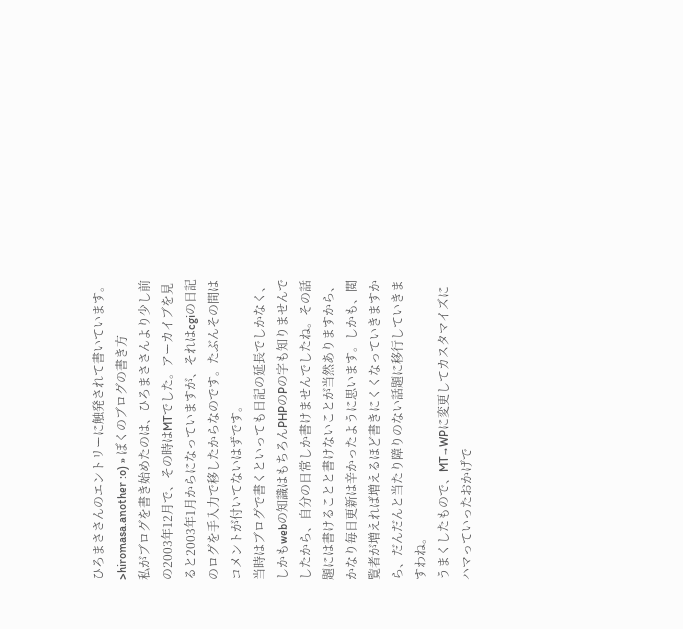ひろまささんのエントリーに触発されて書いています。
>hiromasa.another :o) » ぼくのブログの書き方
私がブログを書き始めたのは、ひろまささんより少し前の2003年12月で、その時はMTでした。アーカイブを見ると2003年1月からになっていますが、それはcgiの日記のログを手入力で移したからなのです。たぶんその間はコメントが付いてないはずです。
当時はブログで書くといっても日記の延長でしかなく、しかもwebの知識はもちろんPHPのPの字も知りませんでしたから、自分の日常しか書けませんでしたね。その話題には書けることと書けないことが当然ありますから、かなり毎日更新は辛かったように思います。しかも、閲覧者が増えれば増えるほど書きにくくなっていきますから、だんだんと当たり障りのない話題に移行していきますわね。
うまくしたもので、MT→WPに変更してカスタマイズにハマっていったおかげで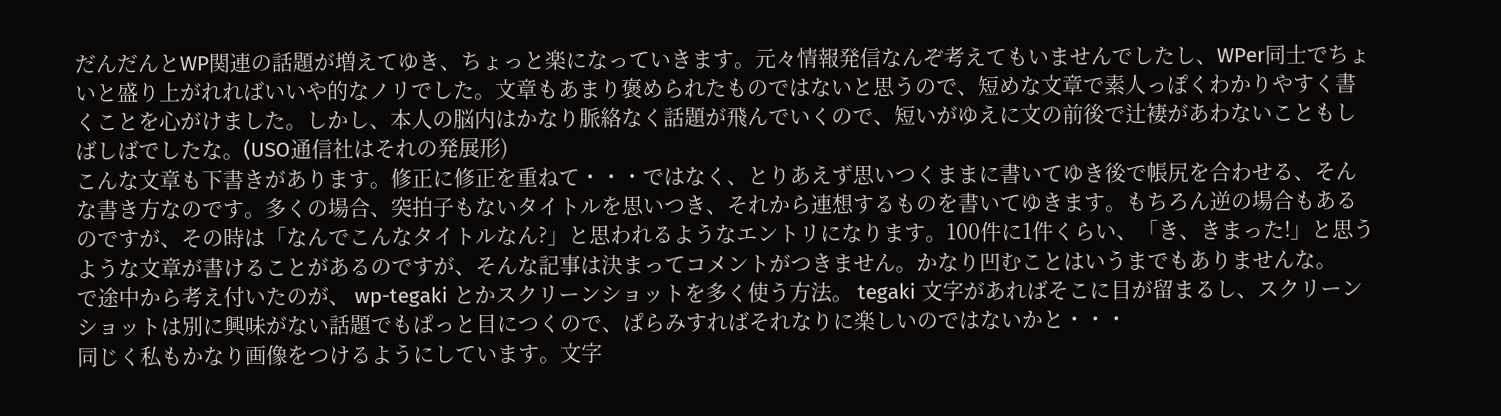だんだんとWP関連の話題が増えてゆき、ちょっと楽になっていきます。元々情報発信なんぞ考えてもいませんでしたし、WPer同士でちょいと盛り上がれればいいや的なノリでした。文章もあまり褒められたものではないと思うので、短めな文章で素人っぽくわかりやすく書くことを心がけました。しかし、本人の脳内はかなり脈絡なく話題が飛んでいくので、短いがゆえに文の前後で辻褄があわないこともしばしばでしたな。(USO通信社はそれの発展形)
こんな文章も下書きがあります。修正に修正を重ねて・・・ではなく、とりあえず思いつくままに書いてゆき後で帳尻を合わせる、そんな書き方なのです。多くの場合、突拍子もないタイトルを思いつき、それから連想するものを書いてゆきます。もちろん逆の場合もあるのですが、その時は「なんでこんなタイトルなん?」と思われるようなエントリになります。100件に1件くらい、「き、きまった!」と思うような文章が書けることがあるのですが、そんな記事は決まってコメントがつきません。かなり凹むことはいうまでもありませんな。
で途中から考え付いたのが、 wp-tegaki とかスクリーンショットを多く使う方法。 tegaki 文字があればそこに目が留まるし、スクリーンショットは別に興味がない話題でもぱっと目につくので、ぱらみすればそれなりに楽しいのではないかと・・・
同じく私もかなり画像をつけるようにしています。文字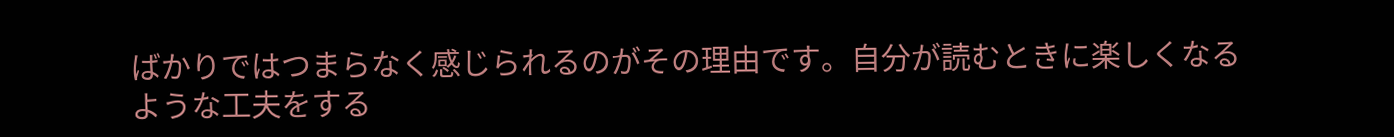ばかりではつまらなく感じられるのがその理由です。自分が読むときに楽しくなるような工夫をする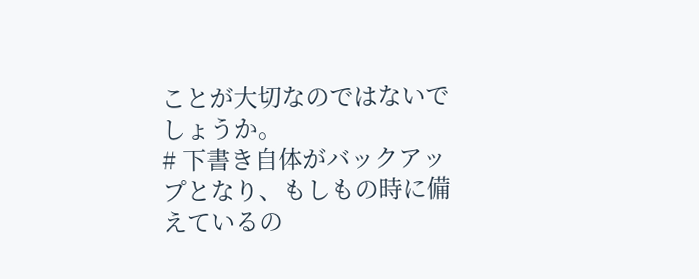ことが大切なのではないでしょうか。
# 下書き自体がバックアップとなり、もしもの時に備えているの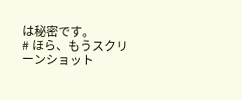は秘密です。
# ほら、もうスクリーンショット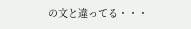の文と違ってる・・・